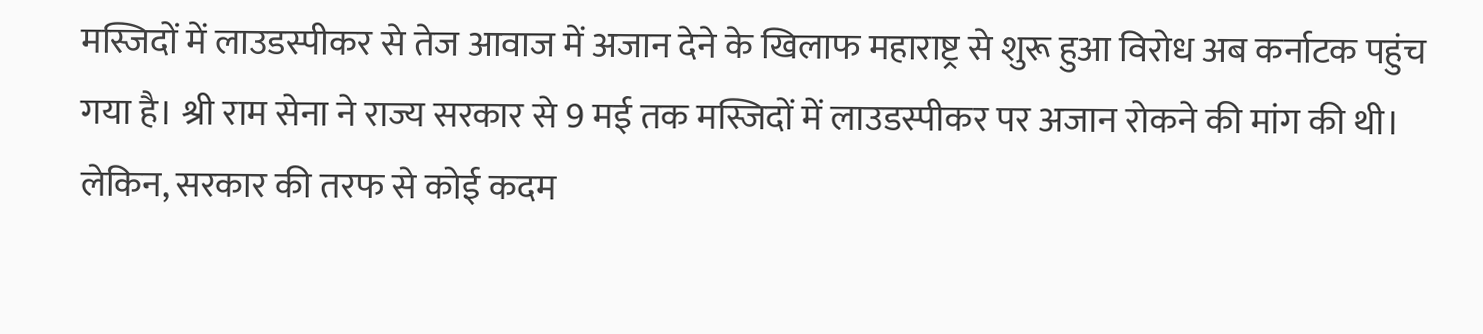मस्जिदों में लाउडस्पीकर से तेज आवाज में अजान देने के खिलाफ महाराष्ट्र से शुरू हुआ विरोध अब कर्नाटक पहुंच गया है। श्री राम सेना ने राज्य सरकार से 9 मई तक मस्जिदों में लाउडस्पीकर पर अजान रोकने की मांग की थी। लेकिन, सरकार की तरफ से कोई कदम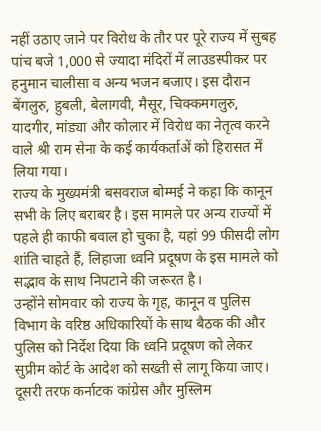नहीं उठाए जाने पर विरोध के तौर पर पूरे राज्य में सुबह पांच बजे 1,000 से ज्यादा मंदिरों में लाउडस्पीकर पर हनुमान चालीसा व अन्य भजन बजाए। इस दौरान बेंगलुरु, हुबली, बेलागवी, मैसूर, चिक्कमगलुरु, यादगीर, मांड्या और कोलार में विरोध का नेतृत्व करने वाले श्री राम सेना के कई कार्यकर्ताअें को हिरासत में लिया गया।
राज्य के मुख्यमंत्री बसवराज बोम्मई ने कहा कि कानून सभी के लिए बराबर है। इस मामले पर अन्य राज्यों में पहले ही काफी बवाल हो चुका है, यहां 99 फीसदी लोग शांति चाहते हैं, लिहाजा ध्वनि प्रदूषण के इस मामले को सद्भाव के साथ निपटाने की जरूरत है।
उन्होंने सोमवार को राज्य के गृह, कानून व पुलिस विभाग के वरिष्ठ अधिकारियों के साथ बैठक की और पुलिस को निर्देश दिया कि ध्वनि प्रदूषण को लेकर सुप्रीम कोर्ट के आदेश को सख्ती से लागू किया जाए।
दूसरी तरफ कर्नाटक कांग्रेस और मुस्लिम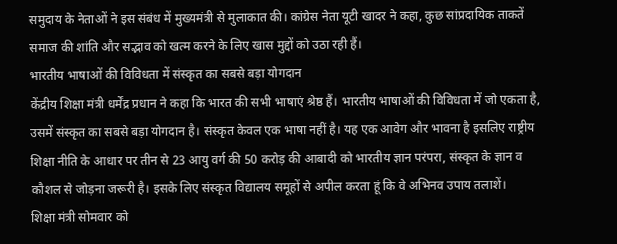समुदाय के नेताओं ने इस संबंध में मुख्यमंत्री से मुलाकात की। कांग्रेस नेता यूटी खादर ने कहा, कुछ सांप्रदायिक ताकतें समाज की शांति और सद्भाव को खत्म करने के लिए खास मुद्दों को उठा रही हैं।
भारतीय भाषाओं की विविधता में संस्कृत का सबसे बड़ा योगदान
केंद्रीय शिक्षा मंत्री धर्मेंद्र प्रधान ने कहा कि भारत की सभी भाषाएं श्रेष्ठ हैं। भारतीय भाषाओं की विविधता में जो एकता है, उसमें संस्कृत का सबसे बड़ा योगदान है। संस्कृत केवल एक भाषा नहीं है। यह एक आवेग और भावना है इसलिए राष्ट्रीय शिक्षा नीति के आधार पर तीन से 23 आयु वर्ग की 50 करोड़ की आबादी को भारतीय ज्ञान परंपरा, संस्कृत के ज्ञान व कौशल से जोड़ना जरूरी है। इसके लिए संस्कृत विद्यालय समूहों से अपील करता हूं कि वे अभिनव उपाय तलाशें।
शिक्षा मंत्री सोमवार को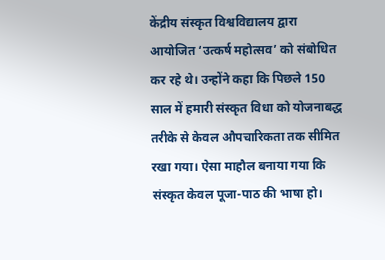केंद्रीय संस्कृत विश्वविद्यालय द्वारा आयोजित ‘उत्कर्ष महोत्सव’ को संबोधित कर रहे थे। उन्होंने कहा कि पिछले 150 साल में हमारी संस्कृत विधा को योजनाबद्ध तरीके से केवल औपचारिकता तक सीमित रखा गया। ऐसा माहौल बनाया गया कि संस्कृत केवल पूजा-पाठ की भाषा हो।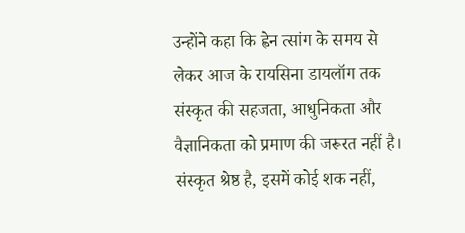उन्होंने कहा कि ह्वेन त्सांग के समय से लेकर आज के रायसिना डायलॉग तक संस्कृत की सहजता, आधुनिकता और वैज्ञानिकता को प्रमाण की जरूरत नहीं है। संस्कृत श्रेष्ठ है, इसमें कोई शक नहीं,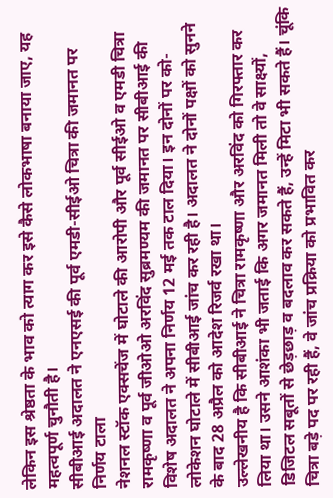लेकिन इस श्रेष्ठता के भाव को त्याग कर इसे कैसे लोकभाषा बनाया जाए, यह महत्वपूर्ण चुनौती है।
सीबीआई अदालत ने एनएसई की पूर्व एमडी-सीईओ चित्रा की जमानत पर निर्णय टाला
नेशनल स्टॉक एक्सचेंज में घोटाले की आरोपी और पूर्व सीईओ व एमडी चित्रा रामकृष्णा व पूर्व जीओओ अरविंद सुब्रमण्यम की जमानत पर सीबीआई की विशेष अदालत ने अपना निर्णय 12 मई तक टाल दिया। इन दोनों पर को-लोकेशन घोटाले में सीबीआई जांच कर रही है। अदालत ने दोनों पक्षों को सुनने के बाद 28 अप्रैल को आदेश रिजर्व रखा था।
उल्लेखनीय है कि सीबीआई ने चित्रा रामकृष्णा और अरविंद को गिरफ्तार कर लिया था। उसने आशंका भी जताई कि अगर जमानत मिली तो वे साक्ष्यों, डिजिटल सबूतों से छेड़छाड़ व बदलाव कर सकते हैं, उन्हें मिटा भी सकते हैं। चूंकि चित्रा बड़े पद पर रही हैं, वे जांच प्रक्रिया को प्रभावित कर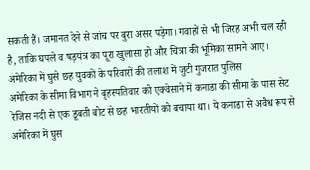सकती हैं। जमानत देने से जांच पर बुरा असर पड़ेगा। गवाहों से भी जिरह अभी चल रही है, ताकि घपले व षड़यंत्र का पूरा खुलासा हो और चित्रा की भूमिका सामने आए।
अमेरिका में घुसे छह युवकों के परिवारों की तलाश में जुटी गुजरात पुलिस
अमेरिका के सीमा विभाग ने बृहस्पतिवार को एक्वेसाने में कनाडा की सीमा के पास सेट रेजिस नदी से एक डूबती बोट से छह भारतीयों को बचाया था। ये कनाडा से अवैध रूप से अमेरिका में घुस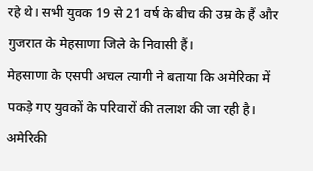रहे थे। सभी युवक 19 से 21 वर्ष के बीच की उम्र के हैं और गुजरात के मेहसाणा जिले के निवासी हैं।
मेहसाणा के एसपी अचल त्यागी ने बताया कि अमेरिका में पकड़े गए युवकों के परिवारों की तलाश की जा रही है। अमेरिकी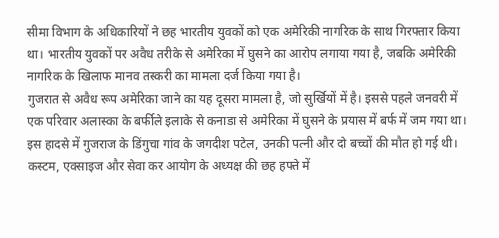सीमा विभाग के अधिकारियों ने छह भारतीय युवकों को एक अमेरिकी नागरिक के साथ गिरफ्तार किया था। भारतीय युवकों पर अवैध तरीके से अमेरिका में घुसने का आरोप लगाया गया है, जबकि अमेरिकी नागरिक के खिलाफ मानव तस्करी का मामला दर्ज किया गया है।
गुजरात से अवैध रूप अमेरिका जाने का यह दूसरा मामला है, जो सुर्खियों में है। इससे पहले जनवरी में एक परिवार अलास्का के बर्फीले इलाके से कनाडा से अमेरिका में घुसने के प्रयास में बर्फ में जम गया था। इस हादसे में गुजराज के डिंगुचा गांव के जगदीश पटेल, उनकी पत्नी और दो बच्चों की मौत हो गई थी।
कस्टम, एक्साइज और सेवा कर आयोग के अध्यक्ष की छह हफ्ते में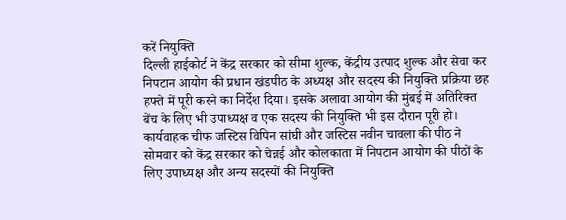करें नियुक्ति
दिल्ली हाईकोर्ट ने केंद्र सरकार को सीमा शुल्क, केंद्रीय उत्पाद शुल्क और सेवा कर निपटान आयोग की प्रधान खंडपीठ के अध्यक्ष और सदस्य की नियुक्ति प्रक्रिया छह हफ्ते में पूरी करने का निर्देश दिया। इसके अलावा आयोग की मुंबई में अतिरिक्त बेंच के लिए भी उपाध्यक्ष व एक सदस्य की नियुक्ति भी इस दौरान पूरी हो।
कार्यवाहक चीफ जस्टिस विपिन सांघी और जस्टिस नवीन चावला की पीठ ने सोमवार को केंद्र सरकार को चेन्नई और कोलकाता में निपटान आयोग की पीठों के लिए उपाध्यक्ष और अन्य सदस्यों की नियुक्ति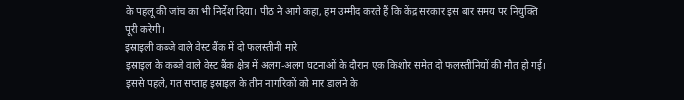के पहलू की जांच का भी निर्देश दिया। पीठ ने आगे कहा, हम उम्मीद करते हैं कि केंद्र सरकार इस बार समय पर नियुक्ति पूरी करेगी।
इस्राइली कब्जे वाले वेस्ट बैंक में दो फलस्तीनी मारे
इस्राइल के कब्जे वाले वेस्ट बैंक क्षेत्र में अलग-अलग घटनाओं के दौरान एक किशोर समेत दो फलस्तीनियों की मौत हो गई। इससे पहले, गत सप्ताह इस्राइल के तीन नागरिकों को मार डालने के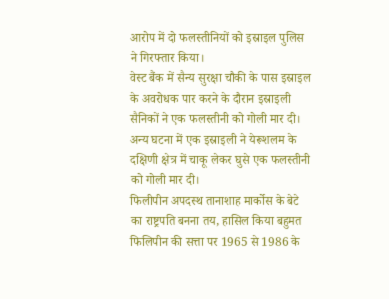आरोप में दो फलस्तीनियों को इस्राइल पुलिस ने गिरफ्तार किया।
वेस्ट बैंक में सैन्य सुरक्षा चौकी के पास इस्राइल के अवरोधक पार करने के दौरान इस्राइली सैनिकों ने एक फलस्तीनी को गोली मार दी। अन्य घटना में एक इस्राइली ने येरूशलम के दक्षिणी क्षेत्र में चाकू लेकर घुसे एक फलस्तीनी को गोली मार दी।
फिलीपीन अपदस्थ तानाशाह मार्कोस के बेटे का राष्ट्रपति बनना तय, हासिल किया बहुमत
फिलिपीन की सत्ता पर 1965 से 1986 के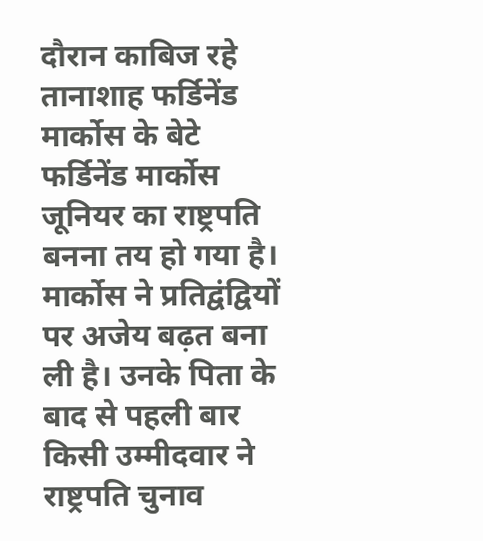दौरान काबिज रहे तानाशाह फर्डिनेंड मार्कोस के बेटे फर्डिनेंड मार्कोस जूनियर का राष्ट्रपति बनना तय हो गया है।
मार्कोस ने प्रतिद्वंद्वियों पर अजेय बढ़त बना ली है। उनके पिता के बाद से पहली बार किसी उम्मीदवार ने राष्ट्रपति चुनाव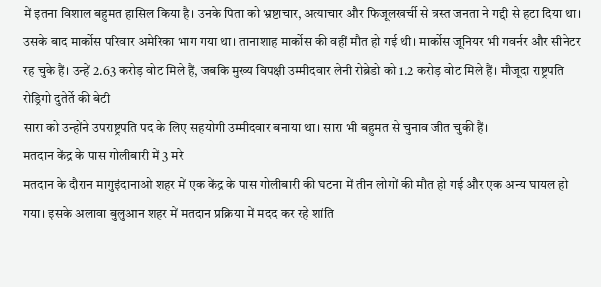में इतना विशाल बहुमत हासिल किया है। उनके पिता को भ्रष्टाचार, अत्याचार और फिजूलखर्ची से त्रस्त जनता ने गद्दी से हटा दिया था। उसके बाद मार्कोस परिवार अमेरिका भाग गया था। तानाशाह मार्कोस की वहीं मौत हो गई थी। मार्कोस जूनियर भी गवर्नर और सीनेटर रह चुके हैं। उन्हें 2.63 करोड़ वोट मिले हैं, जबकि मुख्य विपक्षी उम्मीदवार लेनी रोब्रेडो को 1.2 करोड़ वोट मिले हैं। मौजूदा राष्ट्रपति रोड्रिगो दुतेर्ते की बेटी
सारा को उन्होंने उपराष्ट्रपति पद के लिए सहयोगी उम्मीदवार बनाया था। सारा भी बहुमत से चुनाव जीत चुकी हैं।
मतदान केंद्र के पास गोलीबारी में 3 मरे
मतदान के दौरान मागुइंदानाओ शहर में एक केंद्र के पास गोलीबारी की घटना में तीन लोगों की मौत हो गई और एक अन्य घायल हो गया। इसके अलावा बुलुआन शहर में मतदान प्रक्रिया में मदद कर रहे शांति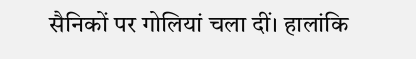सैनिकों पर गोलियां चला दीं। हालांकि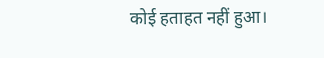कोई हताहत नहीं हुआ।